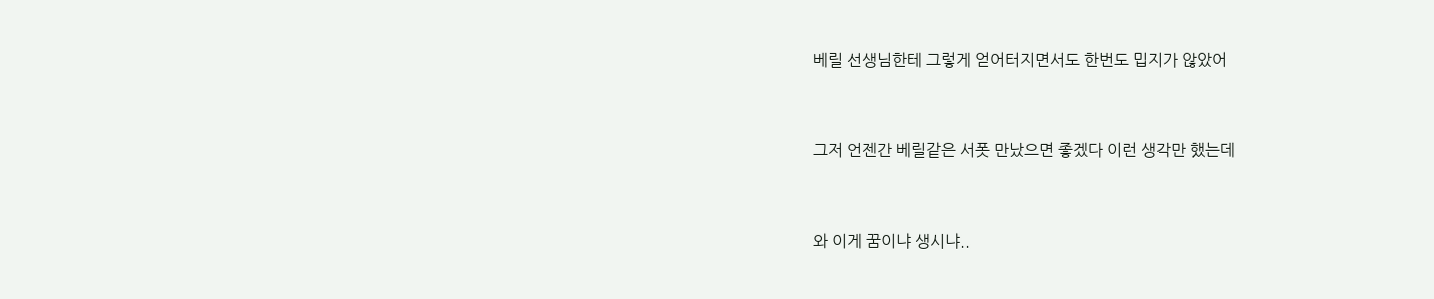베릴 선생님한테 그렇게 얻어터지면서도 한번도 밉지가 않았어


그저 언젠간 베릴같은 서폿 만났으면 좋겠다 이런 생각만 했는데


와 이게 꿈이냐 생시냐..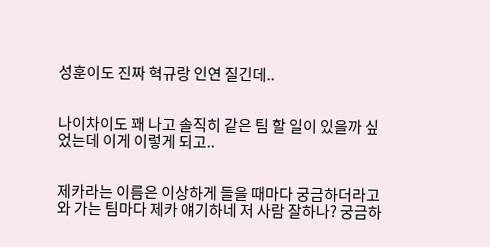성훈이도 진짜 혁규랑 인연 질긴데..


나이차이도 꽤 나고 솔직히 같은 팀 할 일이 있을까 싶었는데 이게 이렇게 되고..


제카라는 이름은 이상하게 들을 때마다 궁금하더라고 와 가는 팀마다 제카 얘기하네 저 사람 잘하나? 궁금하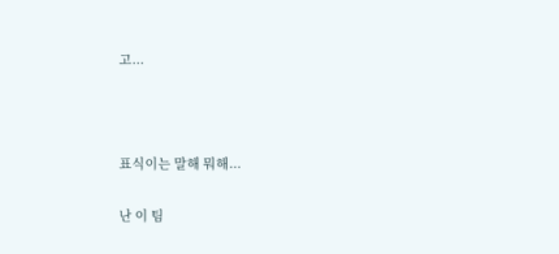고...



표식이는 말해 뭐해...

난 이 팀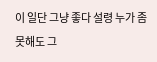이 일단 그냥 좋다 설령 누가 좀 못해도 그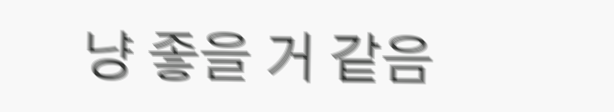냥 좋을 거 같음